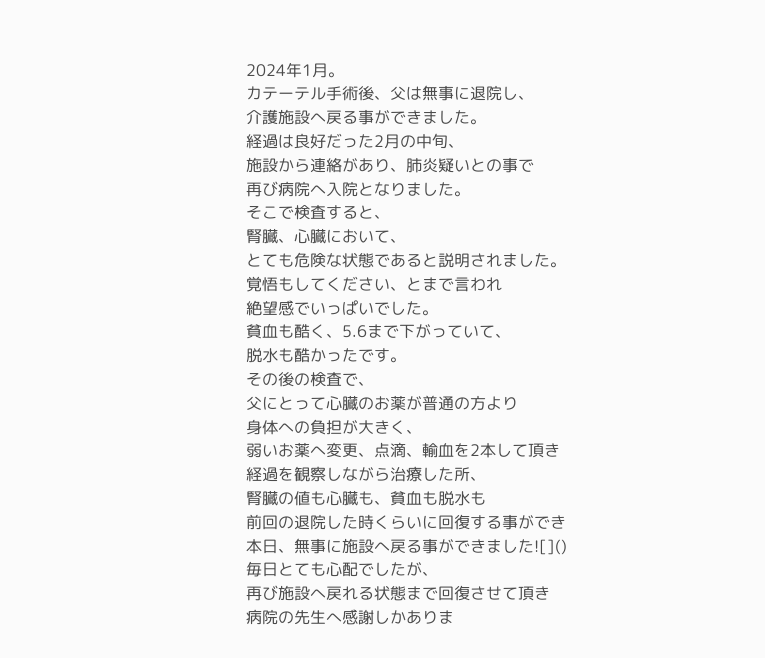2024年1月。
カテーテル手術後、父は無事に退院し、
介護施設へ戻る事ができました。
経過は良好だった2月の中旬、
施設から連絡があり、肺炎疑いとの事で
再び病院へ入院となりました。
そこで検査すると、
腎臓、心臓において、
とても危険な状態であると説明されました。
覚悟もしてください、とまで言われ
絶望感でいっぱいでした。
貧血も酷く、5.6まで下がっていて、
脱水も酷かったです。
その後の検査で、
父にとって心臓のお薬が普通の方より
身体への負担が大きく、
弱いお薬へ変更、点滴、輸血を2本して頂き
経過を観察しながら治療した所、
腎臓の値も心臓も、貧血も脱水も
前回の退院した時くらいに回復する事ができ
本日、無事に施設へ戻る事ができました![]()
毎日とても心配でしたが、
再び施設へ戻れる状態まで回復させて頂き
病院の先生へ感謝しかありま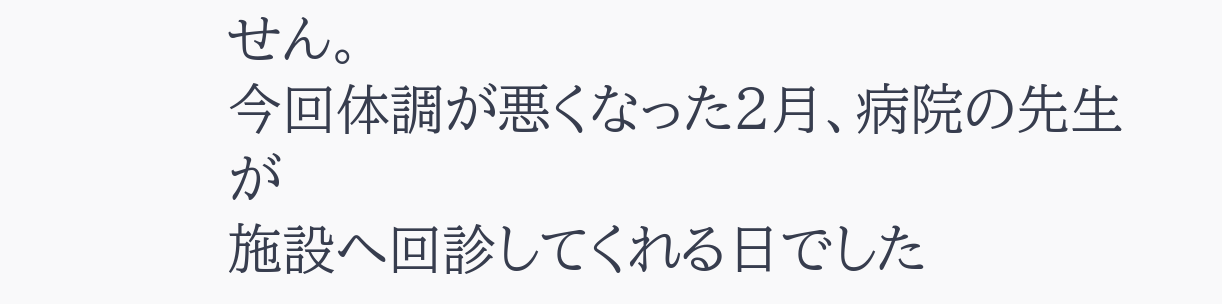せん。
今回体調が悪くなった2月、病院の先生が
施設へ回診してくれる日でした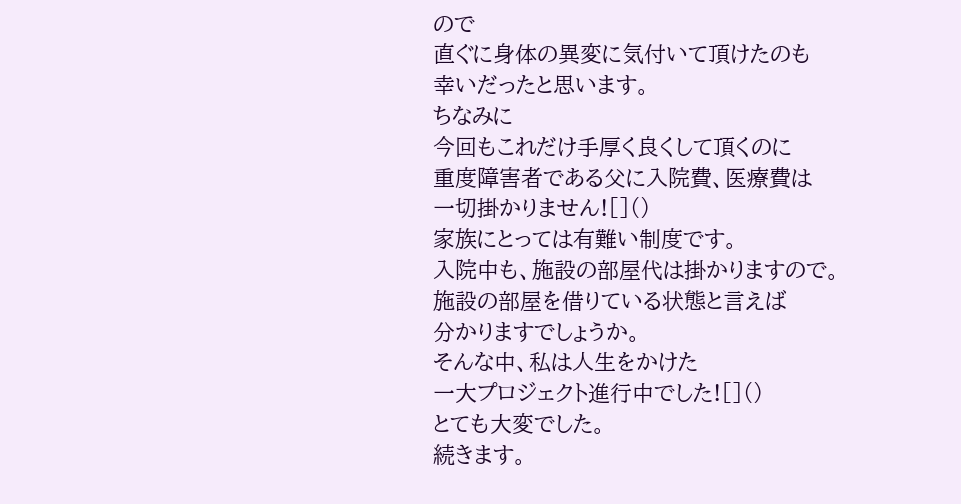ので
直ぐに身体の異変に気付いて頂けたのも
幸いだったと思います。
ちなみに
今回もこれだけ手厚く良くして頂くのに
重度障害者である父に入院費、医療費は
一切掛かりません![]()
家族にとっては有難い制度です。
入院中も、施設の部屋代は掛かりますので。
施設の部屋を借りている状態と言えば
分かりますでしょうか。
そんな中、私は人生をかけた
一大プロジェクト進行中でした![]()
とても大変でした。
続きます。